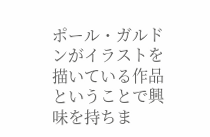ポール・ガルドンがイラストを描いている作品ということで興味を持ちま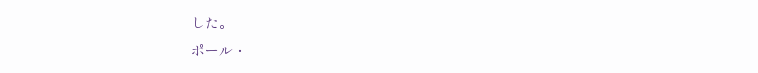した。
ポール・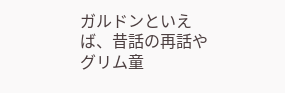ガルドンといえば、昔話の再話やグリム童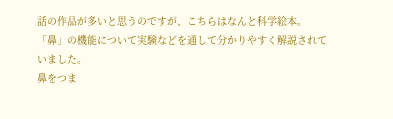話の作品が多いと思うのですが、こちらはなんと科学絵本。
「鼻」の機能について実験などを通して分かりやすく解説されていました。
鼻をつま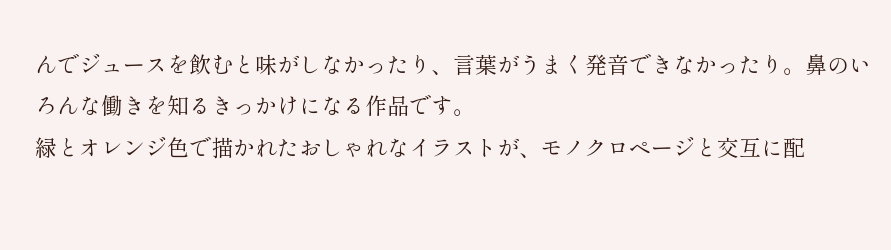んでジュースを飲むと味がしなかったり、言葉がうまく発音できなかったり。鼻のいろんな働きを知るきっかけになる作品です。
緑とオレンジ色で描かれたおしゃれなイラストが、モノクロページと交互に配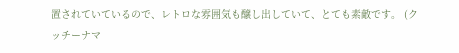置されていているので、レトロな雰囲気も醸し出していて、とても素敵です。 (クッチーナマ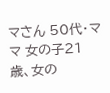マさん 50代・ママ 女の子21歳、女の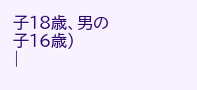子18歳、男の子16歳)
|